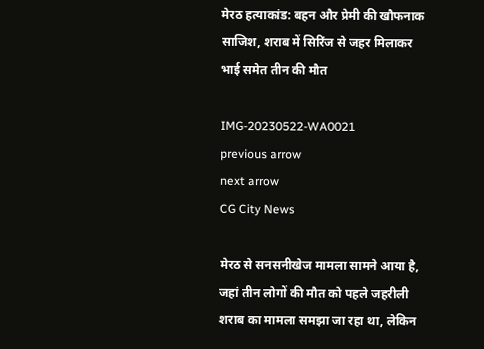मेरठ हत्याकांड: बहन और प्रेमी की खौफनाक साजिश, शराब में सिरिंज से जहर मिलाकर भाई समेत तीन की मौत

IMG-20230522-WA0021
previous arrow
next arrow
CG City News

मेरठ से सनसनीखेज मामला सामने आया है, जहां तीन लोगों की मौत को पहले जहरीली शराब का मामला समझा जा रहा था, लेकिन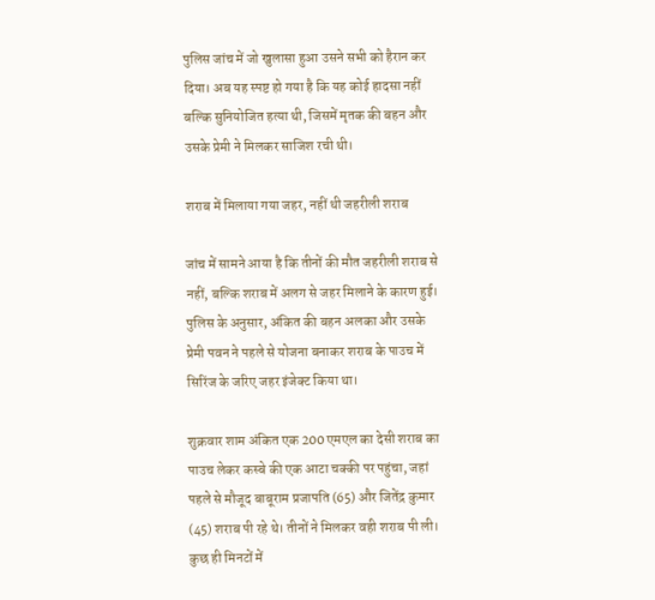पुलिस जांच में जो खुलासा हुआ उसने सभी को हैरान कर दिया। अब यह स्पष्ट हो गया है कि यह कोई हादसा नहीं बल्कि सुनियोजित हत्या थी, जिसमें मृतक की बहन और उसके प्रेमी ने मिलकर साजिश रची थी।

शराब में मिलाया गया जहर, नहीं थी जहरीली शराब

जांच में सामने आया है कि तीनों की मौत जहरीली शराब से नहीं, बल्कि शराब में अलग से जहर मिलाने के कारण हुई। पुलिस के अनुसार, अंकित की बहन अलका और उसके प्रेमी पवन ने पहले से योजना बनाकर शराब के पाउच में सिरिंज के जरिए जहर इंजेक्ट किया था।

शुक्रवार शाम अंकित एक 200 एमएल का देसी शराब का पाउच लेकर कस्बे की एक आटा चक्की पर पहुंचा, जहां पहले से मौजूद बाबूराम प्रजापति (65) और जितेंद्र कुमार (45) शराब पी रहे थे। तीनों ने मिलकर वही शराब पी ली। कुछ ही मिनटों में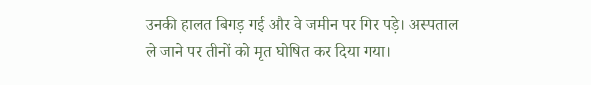उनकी हालत बिगड़ गई और वे जमीन पर गिर पड़े। अस्पताल ले जाने पर तीनों को मृत घोषित कर दिया गया।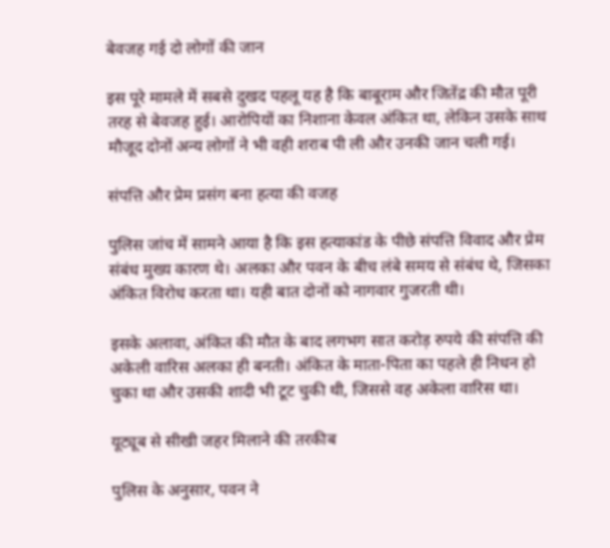बेवजह गई दो लोगों की जान

इस पूरे मामले में सबसे दुखद पहलू यह है कि बाबूराम और जितेंद्र की मौत पूरी तरह से बेवजह हुई। आरोपियों का निशाना केवल अंकित था, लेकिन उसके साथ मौजूद दोनों अन्य लोगों ने भी वही शराब पी ली और उनकी जान चली गई।

संपत्ति और प्रेम प्रसंग बना हत्या की वजह

पुलिस जांच में सामने आया है कि इस हत्याकांड के पीछे संपत्ति विवाद और प्रेम संबंध मुख्य कारण थे। अलका और पवन के बीच लंबे समय से संबंध थे, जिसका अंकित विरोध करता था। यही बात दोनों को नागवार गुजरती थी।

इसके अलावा, अंकित की मौत के बाद लगभग सात करोड़ रुपये की संपत्ति की अकेली वारिस अलका ही बनती। अंकित के माता-पिता का पहले ही निधन हो चुका था और उसकी शादी भी टूट चुकी थी, जिससे वह अकेला वारिस था।

यूट्यूब से सीखी जहर मिलाने की तरकीब

पुलिस के अनुसार, पवन ने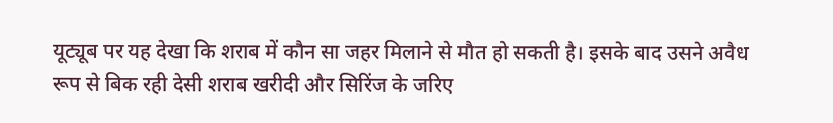यूट्यूब पर यह देखा कि शराब में कौन सा जहर मिलाने से मौत हो सकती है। इसके बाद उसने अवैध रूप से बिक रही देसी शराब खरीदी और सिरिंज के जरिए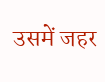उसमें जहर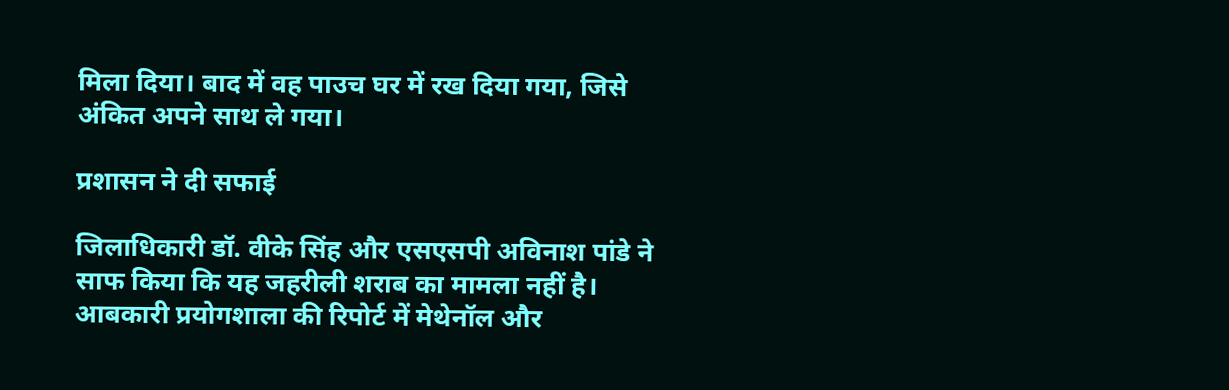मिला दिया। बाद में वह पाउच घर में रख दिया गया, जिसे अंकित अपने साथ ले गया।

प्रशासन ने दी सफाई

जिलाधिकारी डॉ. वीके सिंह और एसएसपी अविनाश पांडे ने साफ किया कि यह जहरीली शराब का मामला नहीं है। आबकारी प्रयोगशाला की रिपोर्ट में मेथेनॉल और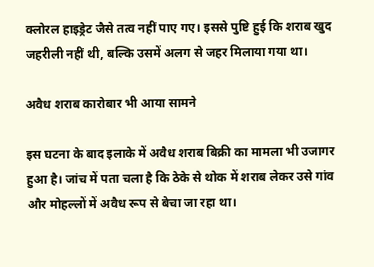क्लोरल हाइड्रेट जैसे तत्व नहीं पाए गए। इससे पुष्टि हुई कि शराब खुद जहरीली नहीं थी, बल्कि उसमें अलग से जहर मिलाया गया था।

अवैध शराब कारोबार भी आया सामने

इस घटना के बाद इलाके में अवैध शराब बिक्री का मामला भी उजागर हुआ है। जांच में पता चला है कि ठेके से थोक में शराब लेकर उसे गांव और मोहल्लों में अवैध रूप से बेचा जा रहा था।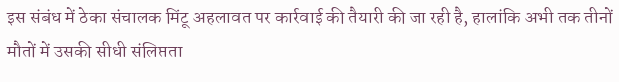इस संबंध में ठेका संचालक मिंटू अहलावत पर कार्रवाई की तैयारी की जा रही है, हालांकि अभी तक तीनों मौतों में उसकी सीधी संलिप्तता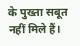के पुख्ता सबूत नहीं मिले हैं।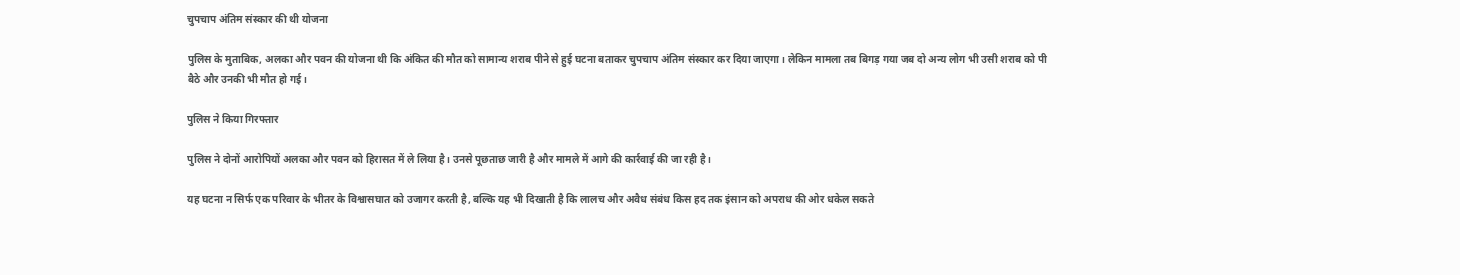चुपचाप अंतिम संस्कार की थी योजना

पुलिस के मुताबिक, अलका और पवन की योजना थी कि अंकित की मौत को सामान्य शराब पीने से हुई घटना बताकर चुपचाप अंतिम संस्कार कर दिया जाएगा। लेकिन मामला तब बिगड़ गया जब दो अन्य लोग भी उसी शराब को पी बैठे और उनकी भी मौत हो गई।

पुलिस ने किया गिरफ्तार

पुलिस ने दोनों आरोपियों अलका और पवन को हिरासत में ले लिया है। उनसे पूछताछ जारी है और मामले में आगे की कार्रवाई की जा रही है।

यह घटना न सिर्फ एक परिवार के भीतर के विश्वासघात को उजागर करती है, बल्कि यह भी दिखाती है कि लालच और अवैध संबंध किस हद तक इंसान को अपराध की ओर धकेल सकते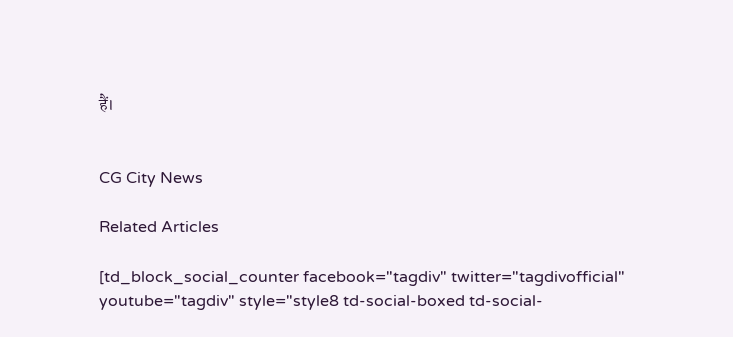हैं।


CG City News

Related Articles

[td_block_social_counter facebook="tagdiv" twitter="tagdivofficial" youtube="tagdiv" style="style8 td-social-boxed td-social-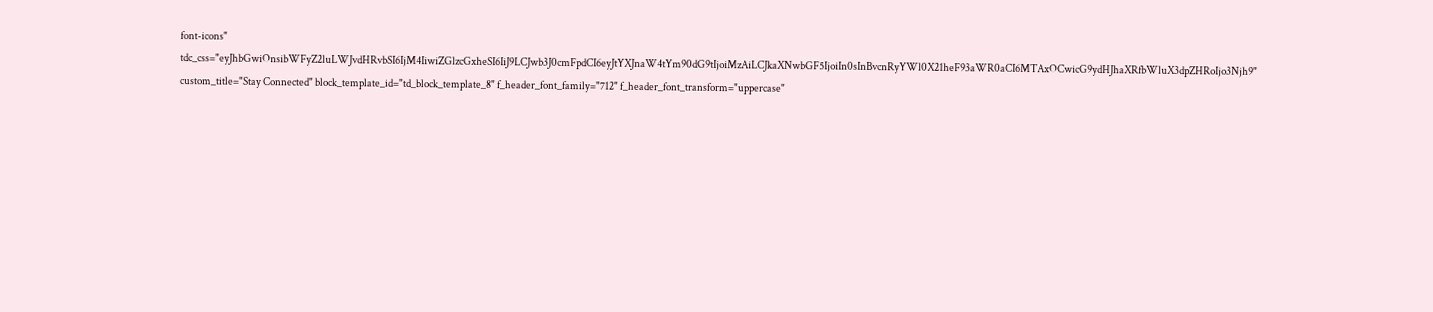font-icons" tdc_css="eyJhbGwiOnsibWFyZ2luLWJvdHRvbSI6IjM4IiwiZGlzcGxheSI6IiJ9LCJwb3J0cmFpdCI6eyJtYXJnaW4tYm90dG9tIjoiMzAiLCJkaXNwbGF5IjoiIn0sInBvcnRyYWl0X21heF93aWR0aCI6MTAxOCwicG9ydHJhaXRfbWluX3dpZHRoIjo3Njh9" custom_title="Stay Connected" block_template_id="td_block_template_8" f_header_font_family="712" f_header_font_transform="uppercase"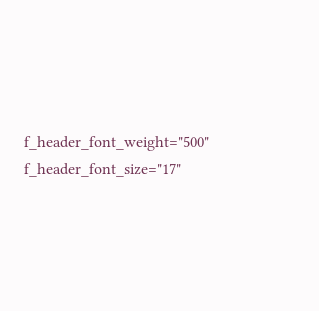f_header_font_weight="500" f_header_font_size="17"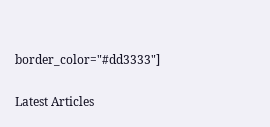border_color="#dd3333"]

Latest Articles